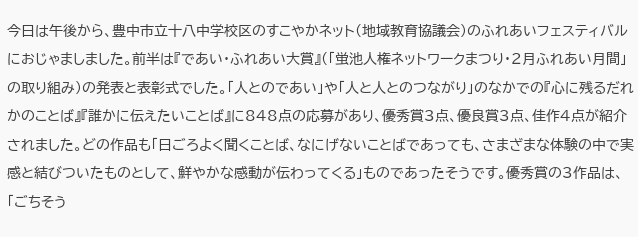今日は午後から、豊中市立十八中学校区のすこやかネット(地域教育協議会)のふれあいフェスティバルにおじゃましました。前半は『であい・ふれあい大賞』(「蛍池人権ネットワークまつり・2月ふれあい月間」の取り組み)の発表と表彰式でした。「人とのであい」や「人と人とのつながり」のなかでの『心に残るだれかのことば』『誰かに伝えたいことば』に848点の応募があり、優秀賞3点、優良賞3点、佳作4点が紹介されました。どの作品も「日ごろよく聞くことば、なにげないことばであっても、さまざまな体験の中で実感と結びついたものとして、鮮やかな感動が伝わってくる」ものであったそうです。優秀賞の3作品は、「ごちそう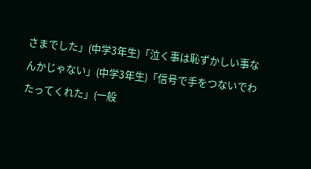さまでした」(中学3年生)「泣く事は恥ずかしい事なんかじゃない」(中学3年生)「信号で手をつないでわたってくれた」(一般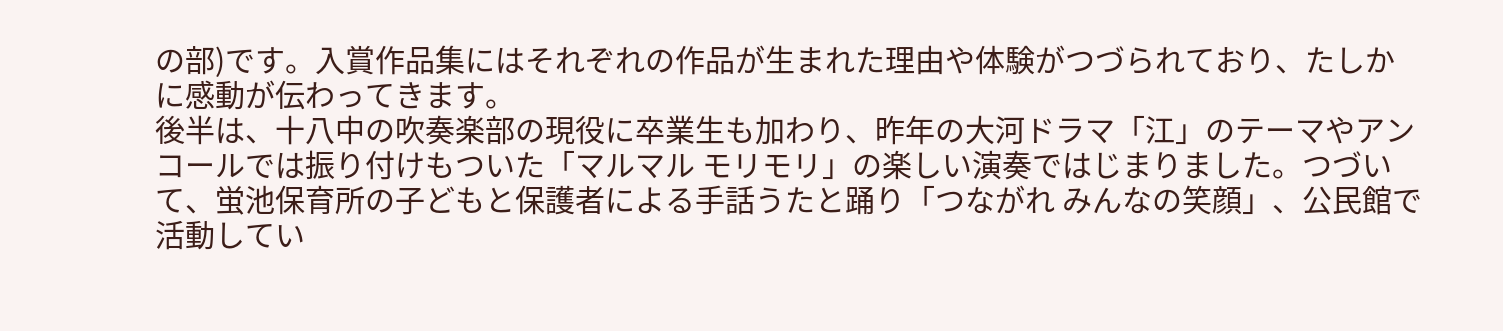の部)です。入賞作品集にはそれぞれの作品が生まれた理由や体験がつづられており、たしかに感動が伝わってきます。
後半は、十八中の吹奏楽部の現役に卒業生も加わり、昨年の大河ドラマ「江」のテーマやアンコールでは振り付けもついた「マルマル モリモリ」の楽しい演奏ではじまりました。つづいて、蛍池保育所の子どもと保護者による手話うたと踊り「つながれ みんなの笑顔」、公民館で活動してい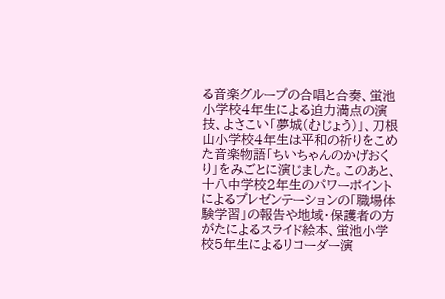る音楽グループの合唱と合奏、蛍池小学校4年生による迫力満点の演技、よさこい「夢城(むじょう)」、刀根山小学校4年生は平和の祈りをこめた音楽物語「ちいちゃんのかげおくり」をみごとに演じました。このあと、十八中学校2年生のパワーポイントによるプレゼンテーションの「職場体験学習」の報告や地域・保護者の方がたによるスライド絵本、蛍池小学校5年生によるリコーダー演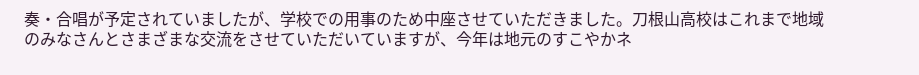奏・合唱が予定されていましたが、学校での用事のため中座させていただきました。刀根山高校はこれまで地域のみなさんとさまざまな交流をさせていただいていますが、今年は地元のすこやかネ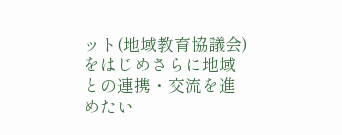ット(地域教育協議会)をはじめさらに地域との連携・交流を進めたい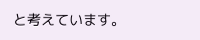と考えています。